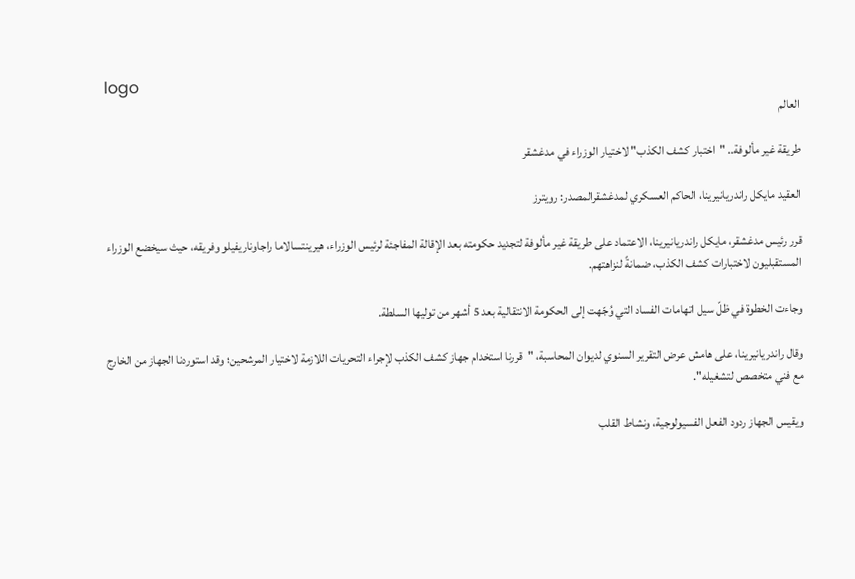logo
العالم

طريقة غير مألوفة.. "اختبار كشف الكذب" لاختيار الوزراء في مدغشقر

العقيد مايكل راندريانيرينا، الحاكم العسكري لمدغشقرالمصدر: رويترز

قرر رئيس مدغشقر، مايكل راندريانيرينا، الاعتماد على طريقة غير مألوفة لتجديد حكومته بعد الإقالة المفاجئة لرئيس الوزراء، هيرينتسالاما راجاوناريفيلو وفريقه، حيث سيخضع الوزراء المستقبليون لاختبارات كشف الكذب، ضمانةً لنزاهتهم.

وجاءت الخطوة في ظلّ سيل اتهامات الفساد التي وُجّهت إلى الحكومة الانتقالية بعد 5 أشهر من توليها السلطة.

وقال راندريانيرينا، على هامش عرض التقرير السنوي لديوان المحاسبة، "قررنا استخدام جهاز كشف الكذب لإجراء التحريات اللازمة لاختيار المرشحين؛ وقد استوردنا الجهاز من الخارج مع فني متخصص لتشغيله".

ويقيس الجهاز ردود الفعل الفسيولوجية، ونشاط القلب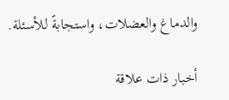والدماغ والعضلات، واستجابةً للأسئلة.

أخبار ذات علاقة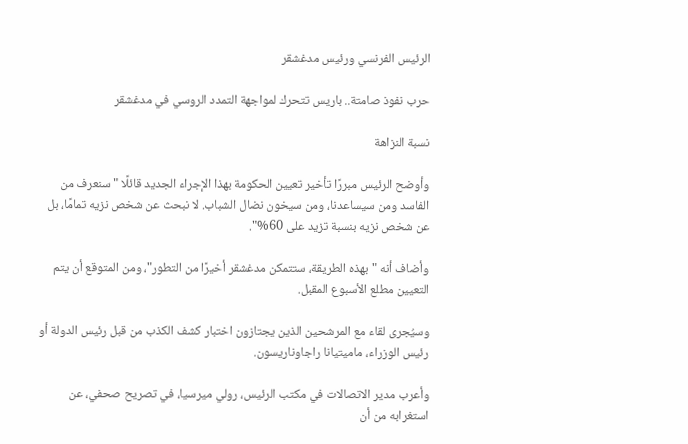الرئيس الفرنسي ورئيس مدغشقر

حرب نفوذ صامتة.. باريس تتحرك لمواجهة التمدد الروسي في مدغشقر

نسبة النزاهة

وأوضح الرئيس مبررًا تأخير تعيين الحكومة بهذا الإجراء الجديد قائلًا "سنعرف من الفاسد ومن سيساعدنا، ومن سيخون نضال الشباب. لا نبحث عن شخص نزيه تمامًا، بل عن شخص نزيه بنسبة تزيد على 60%".

وأضاف أنه "بهذه الطريقة، ستتمكن مدغشقر أخيرًا من التطور"، ومن المتوقع أن يتم التعيين مطلع الأسبوع المقبل.

وسيُجرى لقاء مع المرشحين الذين يجتازون اختبار كشف الكذب من قبل رئيس الدولة أو رئيس الوزراء، ماميتيانا راجاوناريسون.

وأعرب مدير الاتصالات في مكتب الرئيس، رولي ميرسيا، في تصريح صحفي، عن استغرابه من أن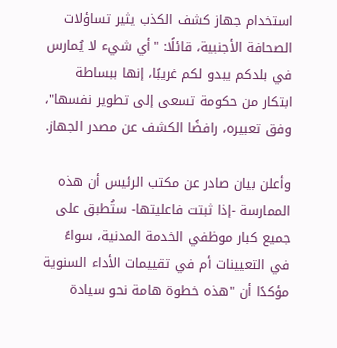استخدام جهاز كشف الكذب يثير تساؤلات الصحافة الأجنبية، قائلًا: "أي شيء لا يُمارس في بلدكم يبدو لكم غريبًا، إنها ببساطة ابتكار من حكومة تسعى إلى تطوير نفسها"، وفق تعبيره، رافضًا الكشف عن مصدر الجهاز.

وأعلن بيان صادر عن مكتب الرئيس أن هذه الممارسة -إذا ثبتت فاعليتها- ستُطبق على جميع كبار موظفي الخدمة المدنية، سواءً في التعيينات أم في تقييمات الأداء السنوية مؤكدًا أن "هذه خطوة هامة نحو سيادة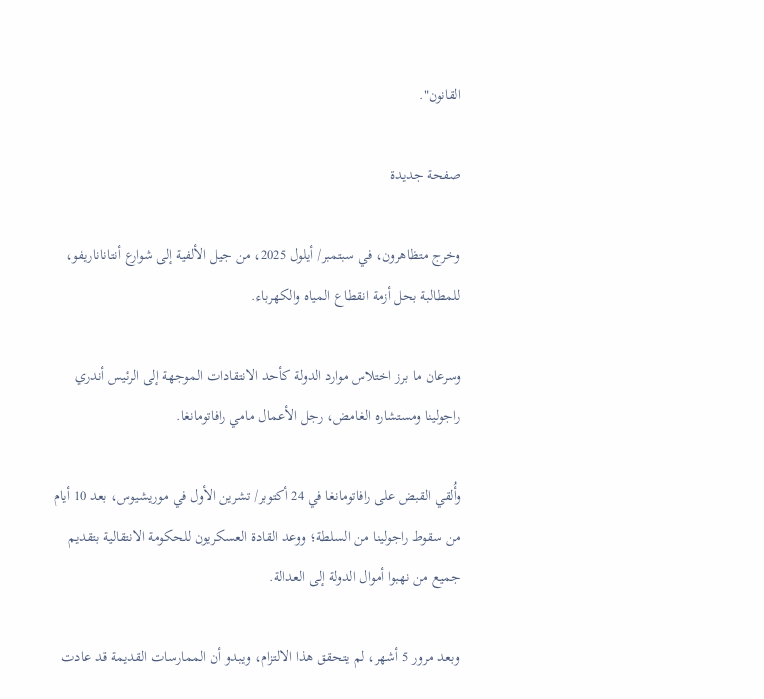القانون".

صفحة جديدة

وخرج متظاهرون، في سبتمبر/ أيلول 2025، من جيل الألفية إلى شوارع أنتاناناريفو، للمطالبة بحل أزمة انقطاع المياه والكهرباء.

وسرعان ما برز اختلاس موارد الدولة كأحد الانتقادات الموجهة إلى الرئيس أندري راجولينا ومستشاره الغامض، رجل الأعمال مامي رافاتومانغا.

وأُلقي القبض على رافاتومانغا في 24 أكتوبر/ تشرين الأول في موريشيوس، بعد 10 أيام من سقوط راجولينا من السلطة؛ ووعد القادة العسكريون للحكومة الانتقالية بتقديم جميع من نهبوا أموال الدولة إلى العدالة.

وبعد مرور 5 أشهر، لم يتحقق هذا الالتزام، ويبدو أن الممارسات القديمة قد عادت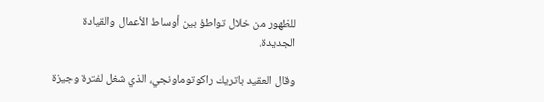للظهور من خلال تواطؤ بين أوساط الأعمال والقيادة الجديدة.

وقال العقيد باتريك راكوتوماونجي، الذي شغل لفترة وجيزة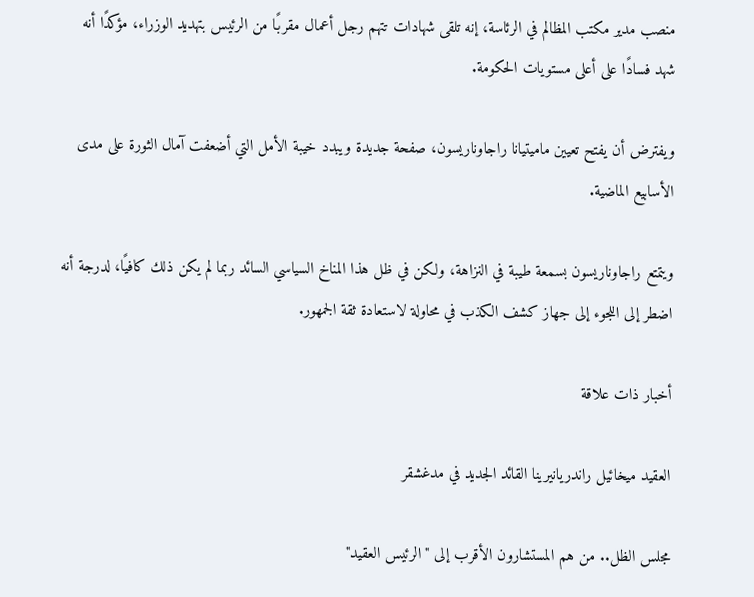منصب مدير مكتب المظالم في الرئاسة، إنه تلقى شهادات تتهم رجل أعمال مقربًا من الرئيس بتهديد الوزراء، مؤكدًا أنه شهد فسادًا على أعلى مستويات الحكومة.

ويفترض أن يفتح تعيين ماميتيانا راجاوناريسون، صفحة جديدة ويبدد خيبة الأمل التي أضعفت آمال الثورة على مدى الأسابيع الماضية.

ويتمتع راجاوناريسون بسمعة طيبة في النزاهة، ولكن في ظل هذا المناخ السياسي السائد ربما لم يكن ذلك كافيًا، لدرجة أنه اضطر إلى اللجوء إلى جهاز كشف الكذب في محاولة لاستعادة ثقة الجمهور.

أخبار ذات علاقة

العقيد ميخائيل راندريانيرينا القائد الجديد في مدغشقر

مجلس الظل.. من هم المستشارون الأقرب إلى "الرئيس العقيد"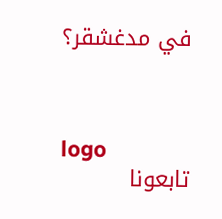في مدغشقر؟



logo
تابعونا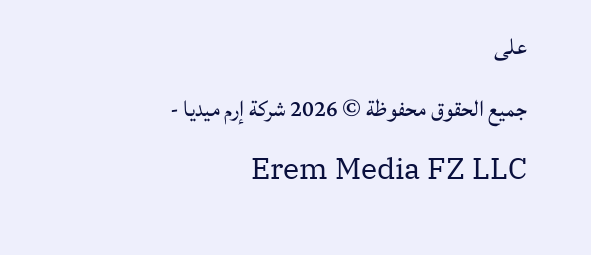على
جميع الحقوق محفوظة © 2026 شركة إرم ميديا - Erem Media FZ LLC